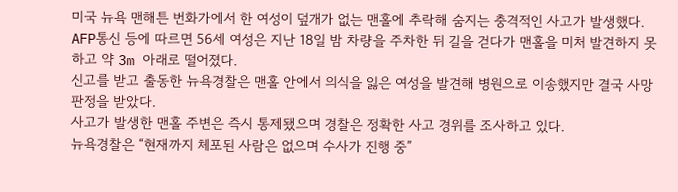미국 뉴욕 맨해튼 번화가에서 한 여성이 덮개가 없는 맨홀에 추락해 숨지는 충격적인 사고가 발생했다.
AFP통신 등에 따르면 56세 여성은 지난 18일 밤 차량을 주차한 뒤 길을 걷다가 맨홀을 미처 발견하지 못하고 약 3m 아래로 떨어졌다.
신고를 받고 출동한 뉴욕경찰은 맨홀 안에서 의식을 잃은 여성을 발견해 병원으로 이송했지만 결국 사망 판정을 받았다.
사고가 발생한 맨홀 주변은 즉시 통제됐으며 경찰은 정확한 사고 경위를 조사하고 있다.
뉴욕경찰은 “현재까지 체포된 사람은 없으며 수사가 진행 중”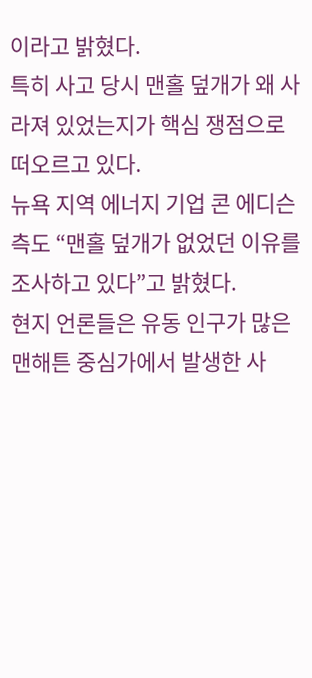이라고 밝혔다.
특히 사고 당시 맨홀 덮개가 왜 사라져 있었는지가 핵심 쟁점으로 떠오르고 있다.
뉴욕 지역 에너지 기업 콘 에디슨 측도 “맨홀 덮개가 없었던 이유를 조사하고 있다”고 밝혔다.
현지 언론들은 유동 인구가 많은 맨해튼 중심가에서 발생한 사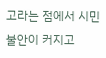고라는 점에서 시민 불안이 커지고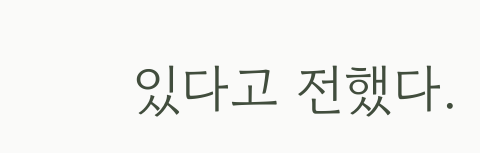있다고 전했다.